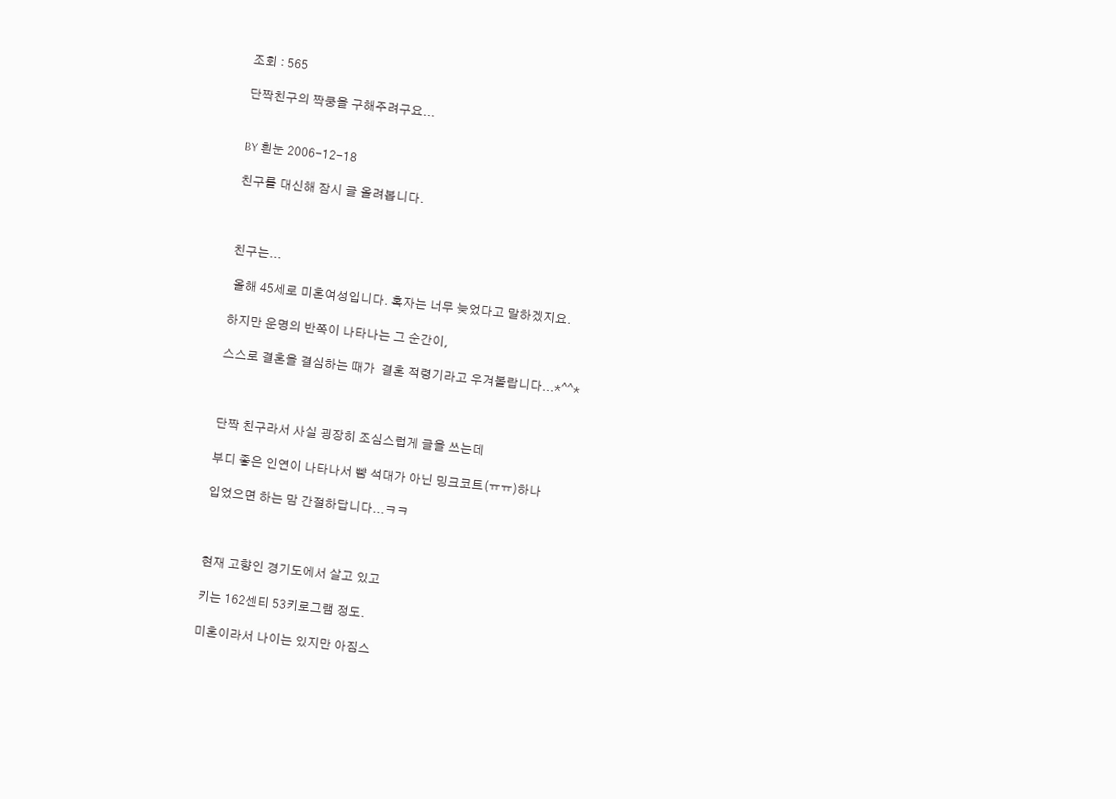조회 : 565

단짝친구의 짝쿵을 구해주려구요...


BY 흰눈 2006-12-18

친구를 대신해 잠시 글 올려봅니다.



친구는...

 올해 45세로 미혼여성입니다. 혹자는 너무 늦었다고 말하겠지요.

하지만 운명의 반쪽이 나타나는 그 순간이,

스스로 결혼을 결심하는 때가  결혼 적령기라고 우겨볼랍니다...*^^*



단짝 친구라서 사실 굉장히 조심스럽게 글을 쓰는데

부디 좋은 인연이 나타나서 뺨 석대가 아닌 밍크코트(ㅠㅠ)하나

입었으면 하는 맘 간절하답니다...ㅋㅋ



현재 고향인 경기도에서 살고 있고

키는 162센티 53키로그램 정도.

미혼이라서 나이는 있지만 아짐스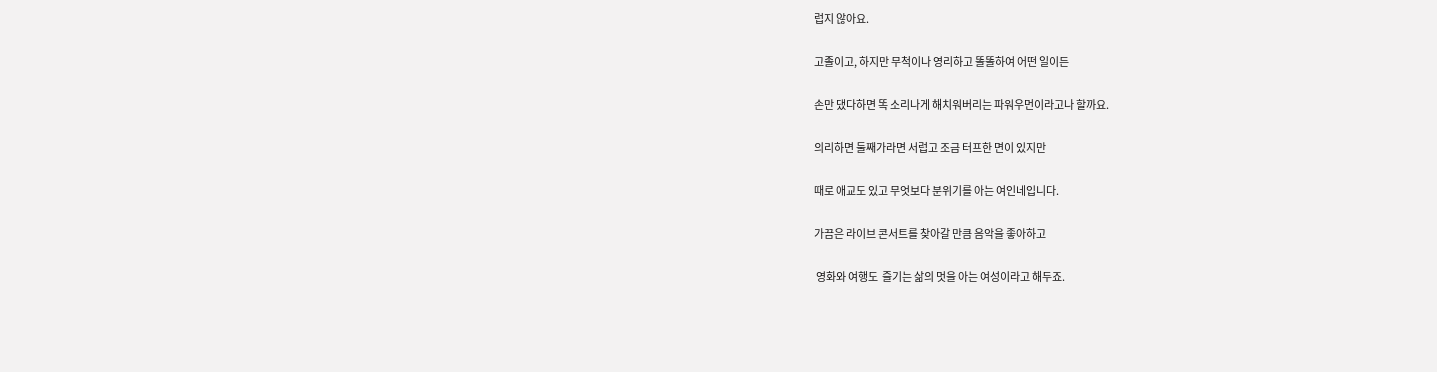럽지 않아요.

고졸이고, 하지만 무척이나 영리하고 똘똘하여 어떤 일이든

손만 댔다하면 똑 소리나게 해치워버리는 파워우먼이라고나 할까요.

의리하면 둘째가라면 서럽고 조금 터프한 면이 있지만

때로 애교도 있고 무엇보다 분위기를 아는 여인네입니다.

가끔은 라이브 콘서트를 찾아갈 만큼 음악을 좋아하고

 영화와 여행도  즐기는 삶의 멋을 아는 여성이라고 해두죠.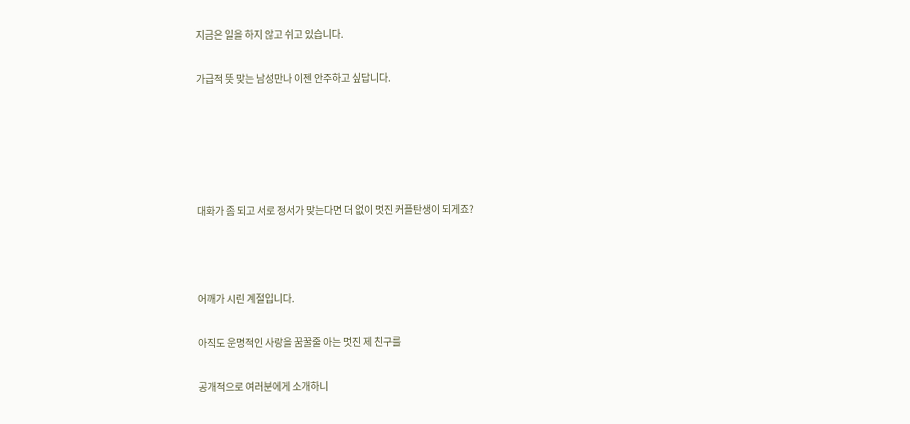지금은 일을 하지 않고 쉬고 있습니다.

가급적 뜻 맞는 남성만나 이젠 안주하고 싶답니다.





대화가 좀 되고 서로 정서가 맞는다면 더 없이 멋진 커플탄생이 되게죠?



어깨가 시린 계절입니다.

아직도 운명적인 사랑을 꿈꿀줄 아는 멋진 제 친구를

공개적으로 여러분에게 소개하니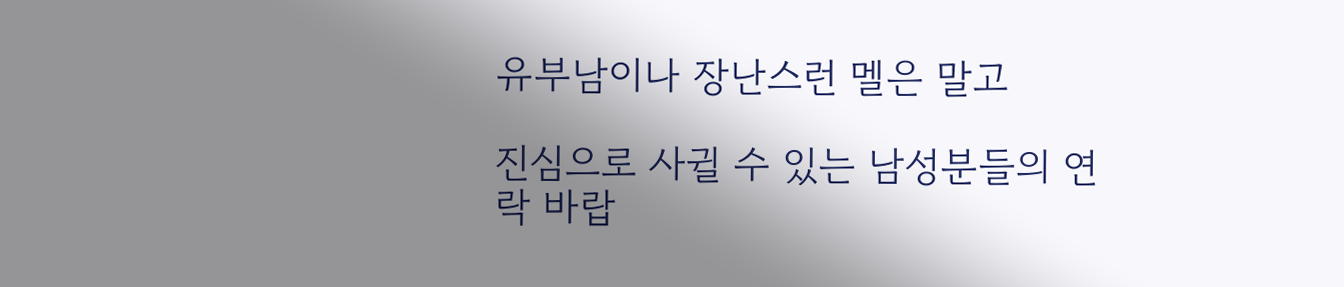유부남이나 장난스런 멜은 말고

진심으로 사귈 수 있는 남성분들의 연락 바랍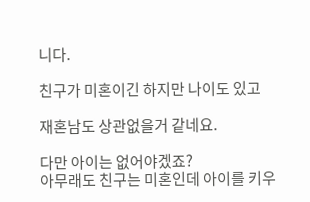니다.

친구가 미혼이긴 하지만 나이도 있고

재혼남도 상관없을거 같네요.

다만 아이는 없어야겠죠?
아무래도 친구는 미혼인데 아이를 키우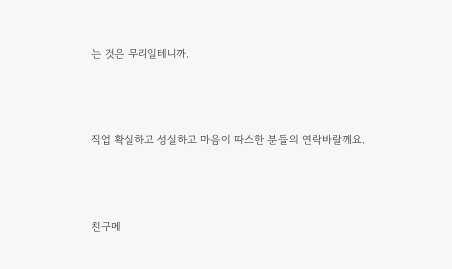는 것은 무리일테니까.



직업 확실하고 성실하고 마음이 따스한 분들의 연락바랄께요.



친구메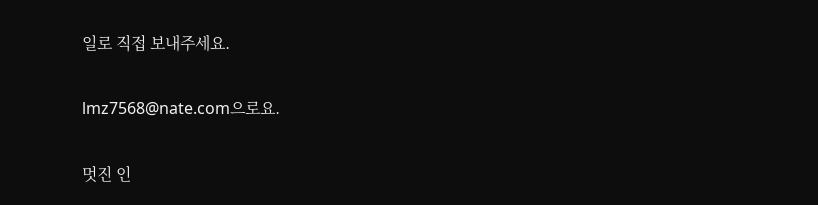일로 직접 보내주세요.

lmz7568@nate.com으로요.

멋진 인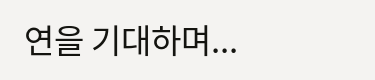연을 기대하며...